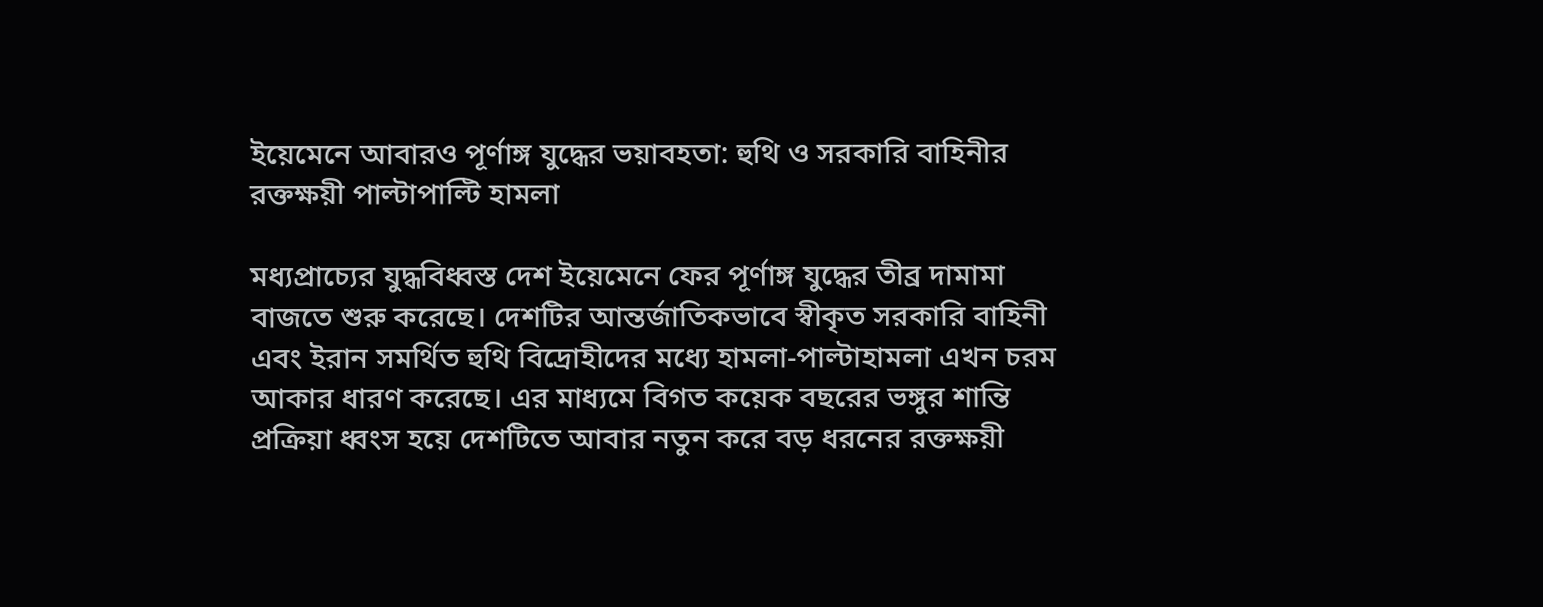ইয়েমেনে আবারও পূর্ণাঙ্গ যুদ্ধের ভয়াবহতা: হুথি ও সরকারি বাহিনীর রক্তক্ষয়ী পাল্টাপাল্টি হামলা

মধ্যপ্রাচ্যের যুদ্ধবিধ্বস্ত দেশ ইয়েমেনে ফের পূর্ণাঙ্গ যুদ্ধের তীব্র দামামা বাজতে শুরু করেছে। দেশটির আন্তর্জাতিকভাবে স্বীকৃত সরকারি বাহিনী এবং ইরান সমর্থিত হুথি বিদ্রোহীদের মধ্যে হামলা-পাল্টাহামলা এখন চরম আকার ধারণ করেছে। এর মাধ্যমে বিগত কয়েক বছরের ভঙ্গুর শান্তি প্রক্রিয়া ধ্বংস হয়ে দেশটিতে আবার নতুন করে বড় ধরনের রক্তক্ষয়ী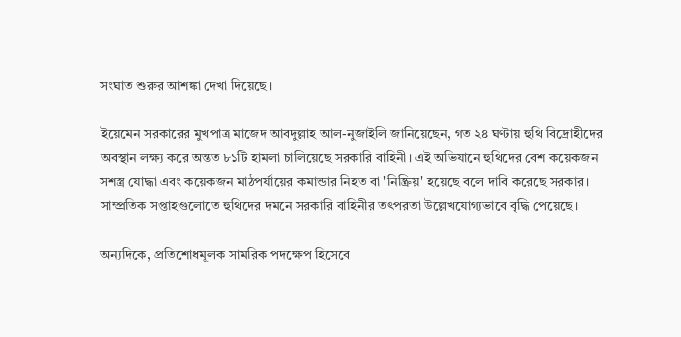সংঘাত শুরুর আশঙ্কা দেখা দিয়েছে।

ইয়েমেন সরকারের মুখপাত্র মাজেদ আবদুল্লাহ আল-নুজাইলি জানিয়েছেন, গত ২৪ ঘণ্টায় হুথি বিদ্রোহীদের অবস্থান লক্ষ্য করে অন্তত ৮১টি হামলা চালিয়েছে সরকারি বাহিনী। এই অভিযানে হুথিদের বেশ কয়েকজন সশস্ত্র যোদ্ধা এবং কয়েকজন মাঠপর্যায়ের কমান্ডার নিহত বা 'নিষ্ক্রিয়' হয়েছে বলে দাবি করেছে সরকার। সাম্প্রতিক সপ্তাহগুলোতে হুথিদের দমনে সরকারি বাহিনীর তৎপরতা উল্লেখযোগ্যভাবে বৃদ্ধি পেয়েছে।

অন্যদিকে, প্রতিশোধমূলক সামরিক পদক্ষেপ হিসেবে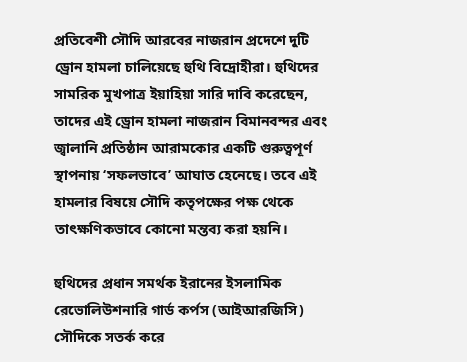প্রতিবেশী সৌদি আরবের নাজরান প্রদেশে দুটি ড্রোন হামলা চালিয়েছে হুথি বিদ্রোহীরা। হুথিদের সামরিক মুখপাত্র ইয়াহিয়া সারি দাবি করেছেন, তাদের এই ড্রোন হামলা নাজরান বিমানবন্দর এবং জ্বালানি প্রতিষ্ঠান আরামকোর একটি গুরুত্বপূর্ণ স্থাপনায় ‘সফলভাবে’ আঘাত হেনেছে। তবে এই হামলার বিষয়ে সৌদি কতৃপক্ষের পক্ষ থেকে তাৎক্ষণিকভাবে কোনো মন্তব্য করা হয়নি।

হুথিদের প্রধান সমর্থক ইরানের ইসলামিক রেভোলিউশনারি গার্ড কর্পস (আইআরজিসি) সৌদিকে সতর্ক করে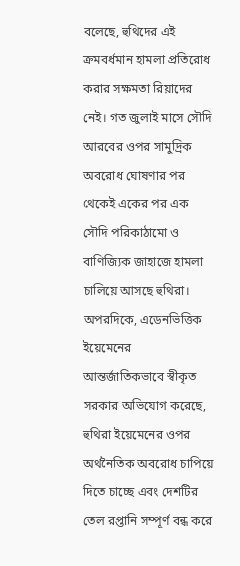বলেছে, হুথিদের এই ক্রমবর্ধমান হামলা প্রতিরোধ করার সক্ষমতা রিয়াদের নেই। গত জুলাই মাসে সৌদি আরবের ওপর সামুদ্রিক অবরোধ ঘোষণার পর থেকেই একের পর এক সৌদি পরিকাঠামো ও বাণিজ্যিক জাহাজে হামলা চালিয়ে আসছে হুথিরা। অপরদিকে, এডেনভিত্তিক ইয়েমেনের আন্তর্জাতিকভাবে স্বীকৃত সরকার অভিযোগ করেছে, হুথিরা ইয়েমেনের ওপর অর্থনৈতিক অবরোধ চাপিয়ে দিতে চাচ্ছে এবং দেশটির তেল রপ্তানি সম্পূর্ণ বন্ধ করে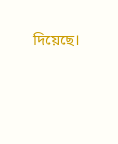দিয়েছে।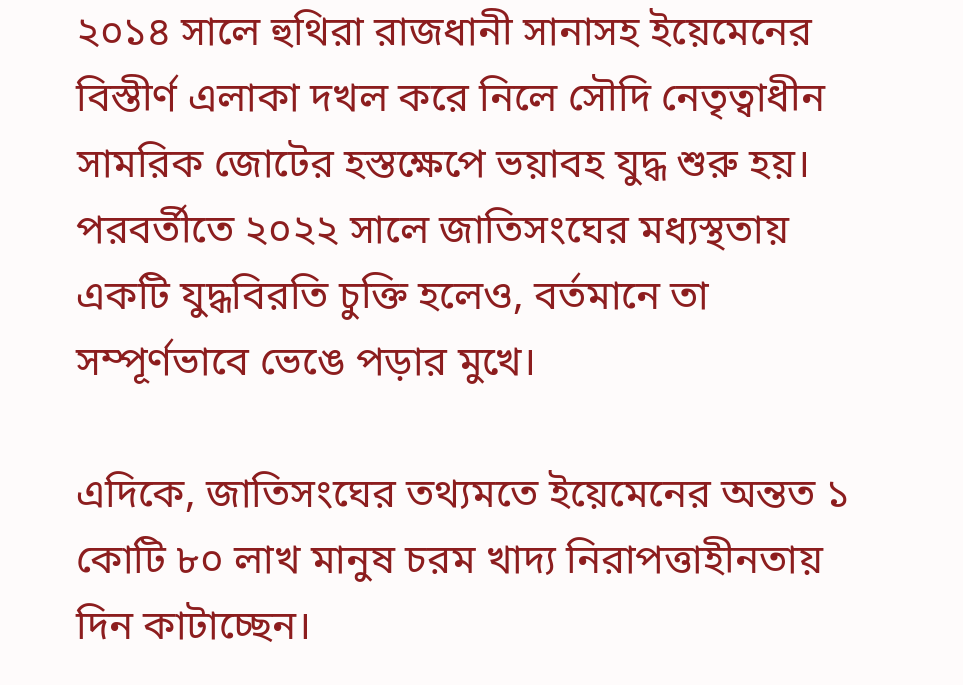২০১৪ সালে হুথিরা রাজধানী সানাসহ ইয়েমেনের বিস্তীর্ণ এলাকা দখল করে নিলে সৌদি নেতৃত্বাধীন সামরিক জোটের হস্তক্ষেপে ভয়াবহ যুদ্ধ শুরু হয়। পরবর্তীতে ২০২২ সালে জাতিসংঘের মধ্যস্থতায় একটি যুদ্ধবিরতি চুক্তি হলেও, বর্তমানে তা সম্পূর্ণভাবে ভেঙে পড়ার মুখে।

এদিকে, জাতিসংঘের তথ্যমতে ইয়েমেনের অন্তত ১ কোটি ৮০ লাখ মানুষ চরম খাদ্য নিরাপত্তাহীনতায় দিন কাটাচ্ছেন।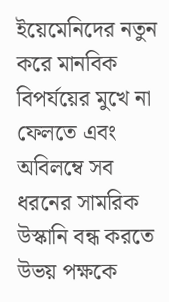ইয়েমেনিদের নতুন করে মানবিক বিপর্যয়ের মুখে না ফেলতে এবং অবিলম্বে সব ধরনের সামরিক উস্কানি বন্ধ করতে উভয় পক্ষকে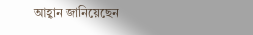আহ্বান জানিয়েছেন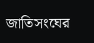জাতিসংঘের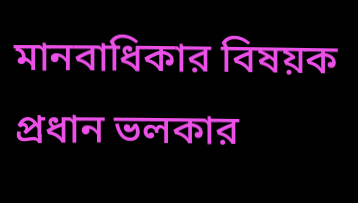মানবাধিকার বিষয়ক প্রধান ভলকার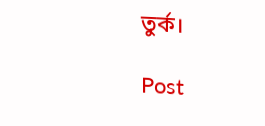তুর্ক।

Post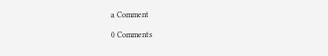a Comment

0 Comments